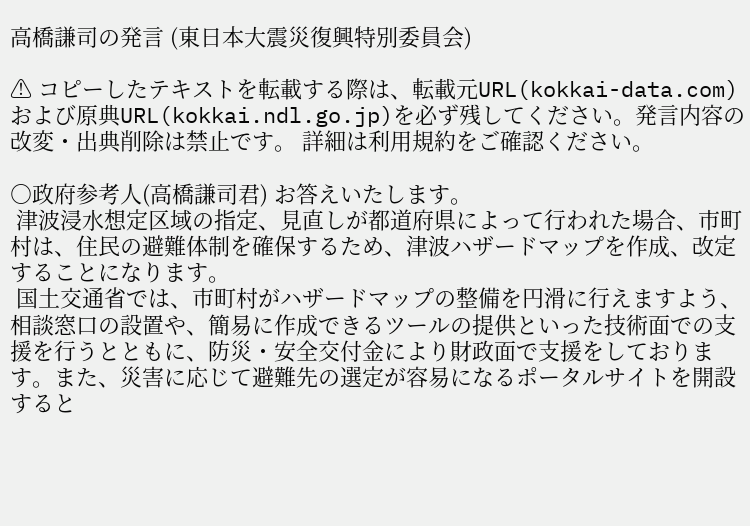高橋謙司の発言 (東日本大震災復興特別委員会)

⚠ コピーしたテキストを転載する際は、転載元URL(kokkai-data.com)および原典URL(kokkai.ndl.go.jp)を必ず残してください。発言内容の改変・出典削除は禁止です。 詳細は利用規約をご確認ください。

○政府参考人(高橋謙司君) お答えいたします。
 津波浸水想定区域の指定、見直しが都道府県によって行われた場合、市町村は、住民の避難体制を確保するため、津波ハザードマップを作成、改定することになります。
 国土交通省では、市町村がハザードマップの整備を円滑に行えますよう、相談窓口の設置や、簡易に作成できるツールの提供といった技術面での支援を行うとともに、防災・安全交付金により財政面で支援をしております。また、災害に応じて避難先の選定が容易になるポータルサイトを開設すると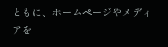ともに、ホームページやメディアを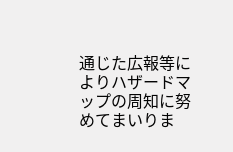通じた広報等によりハザードマップの周知に努めてまいりま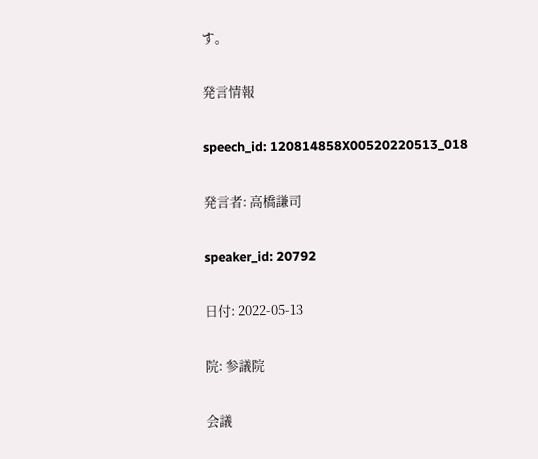す。

発言情報

speech_id: 120814858X00520220513_018

発言者: 高橋謙司

speaker_id: 20792

日付: 2022-05-13

院: 参議院

会議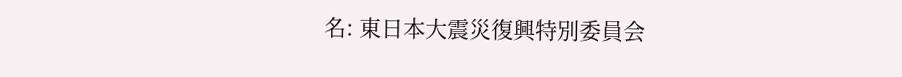名: 東日本大震災復興特別委員会